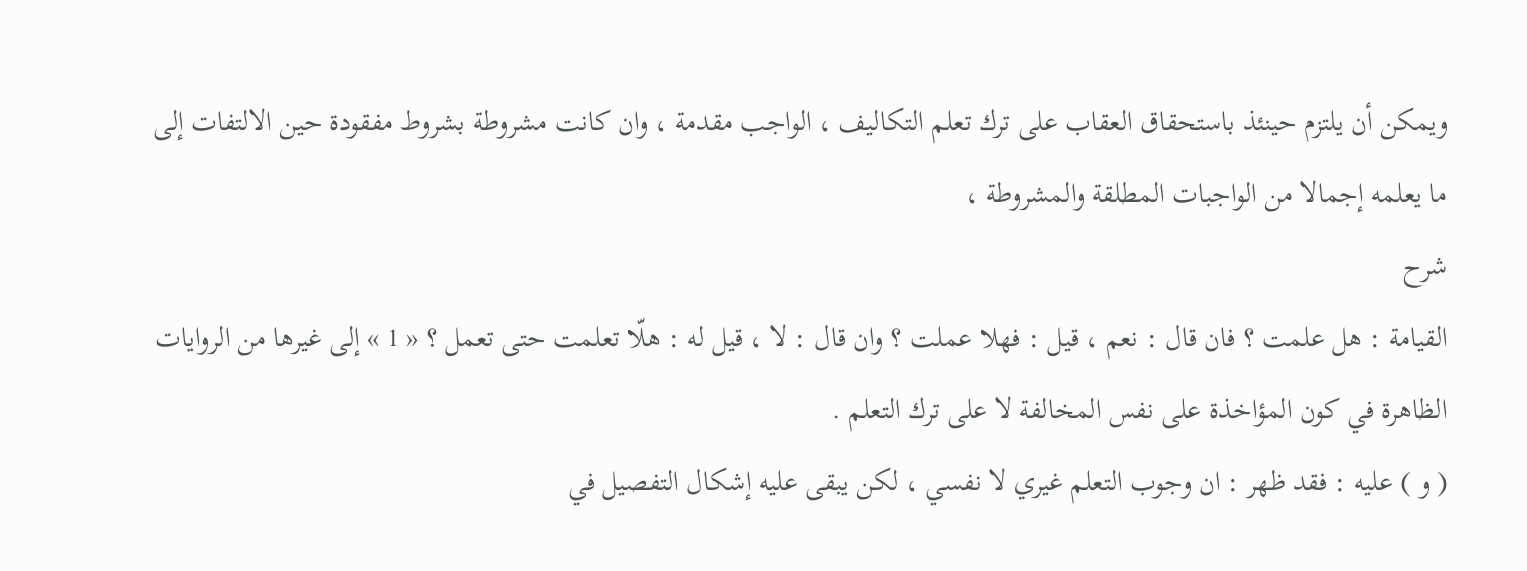ويمكن أن يلتزم حينئذ باستحقاق العقاب على ترك تعلم التكاليف ، الواجب مقدمة ، وان كانت مشروطة بشروط مفقودة حين الالتفات إلى ما يعلمه إجمالا من الواجبات المطلقة والمشروطة ،
شرح
القيامة : هل علمت ؟ فان قال : نعم ، قيل : فهلا عملت ؟ وان قال : لا ، قيل له : هلّا تعلمت حتى تعمل ؟ « 1 » إلى غيرها من الروايات الظاهرة في كون المؤاخذة على نفس المخالفة لا على ترك التعلم .
( و ) عليه : فقد ظهر : ان وجوب التعلم غيري لا نفسي ، لكن يبقى عليه إشكال التفصيل في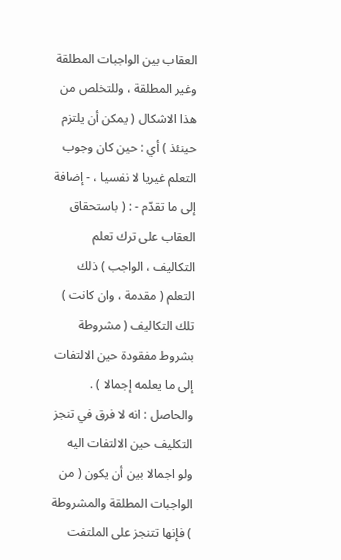العقاب بين الواجبات المطلقة وغير المطلقة ، وللتخلص من هذا الاشكال ( يمكن أن يلتزم حينئذ ) أي : حين كان وجوب التعلم غيريا لا نفسيا ، - إضافة إلى ما تقدّم - : ( باستحقاق العقاب على ترك تعلم التكاليف ، الواجب ) ذلك التعلم ( مقدمة ، وان كانت ) تلك التكاليف ( مشروطة بشروط مفقودة حين الالتفات إلى ما يعلمه إجمالا ) .
والحاصل : انه لا فرق في تنجز التكليف حين الالتفات اليه ولو اجمالا بين أن يكون ( من الواجبات المطلقة والمشروطة ) فإنها تتنجز على الملتفت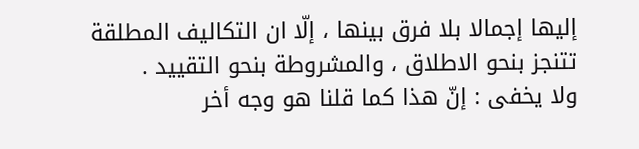إليها إجمالا بلا فرق بينها ، إلّا ان التكاليف المطلقة تتنجز بنحو الاطلاق ، والمشروطة بنحو التقييد .
ولا يخفى : إنّ هذا كما قلنا هو وجه أخر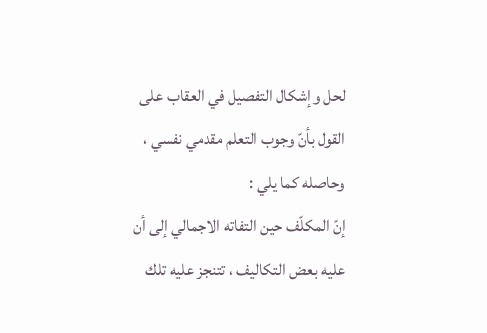لحل وإشكال التفصيل في العقاب على القول بأنّ وجوب التعلم مقدمي نفسي ، وحاصله كما يلي :
إنّ المكلّف حين التفاته الاجمالي إلى أن عليه بعض التكاليف ، تتنجز عليه تلك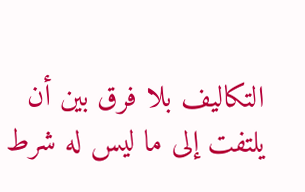التكاليف بلا فرق بين أن يلتفت إلى ما ليس له شرط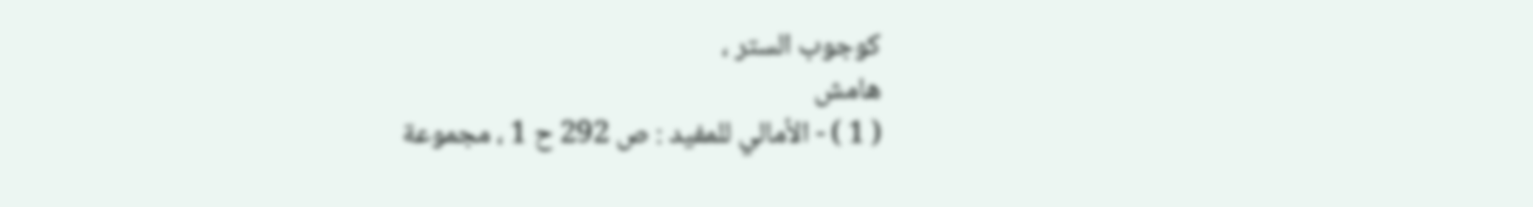كوجوب الستر ،
هامش
( 1 ) - الأمالي للمفيد : ص 292 ح 1 ، مجموعة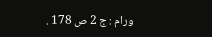ورام : ج 2 ص 178 .